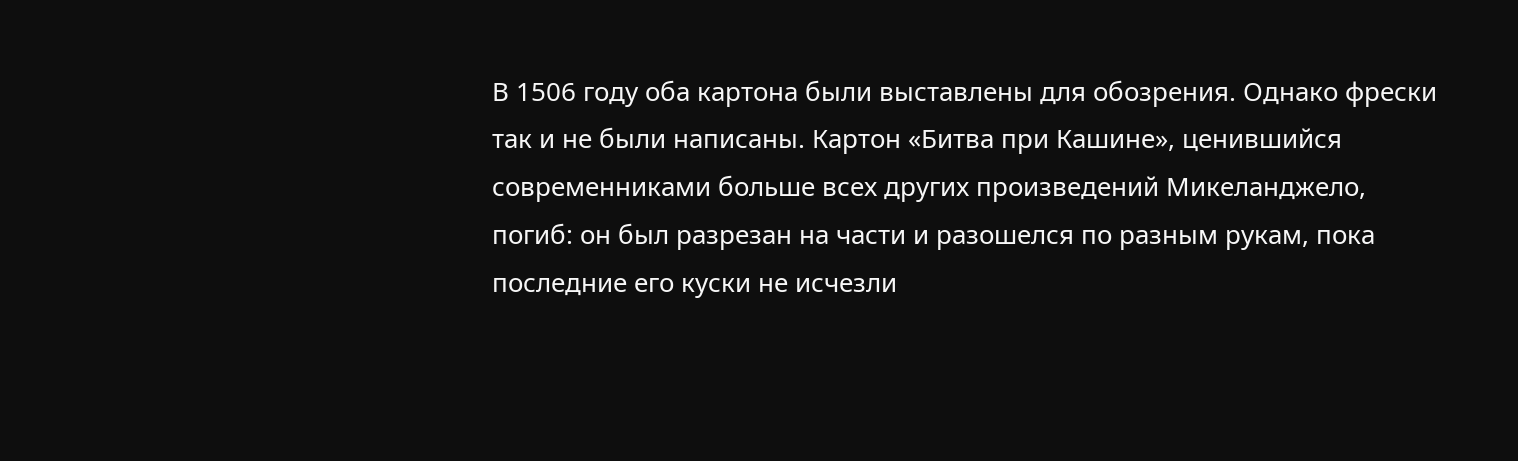В 1506 году оба картона были выставлены для обозрения. Однако фрески так и не были написаны. Картон «Битва при Кашине», ценившийся современниками больше всех других произведений Микеланджело, погиб: он был разрезан на части и разошелся по разным рукам, пока последние его куски не исчезли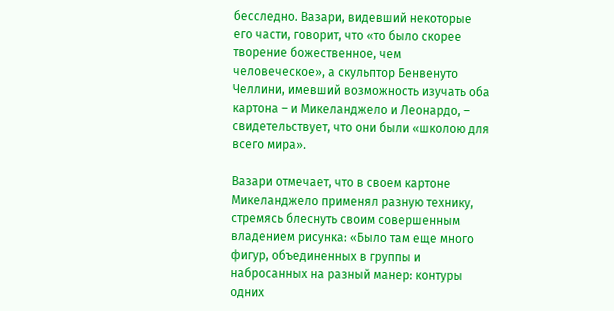бесследно. Вазари, видевший некоторые его части, говорит, что «то было скорее творение божественное, чем человеческое», а скульптор Бенвенуто Челлини, имевший возможность изучать оба картона – и Микеланджело и Леонардо, – свидетельствует, что они были «школою для всего мира».

Вазари отмечает, что в своем картоне Микеланджело применял разную технику, стремясь блеснуть своим совершенным владением рисунка: «Было там еще много фигур, объединенных в группы и набросанных на разный манер: контуры одних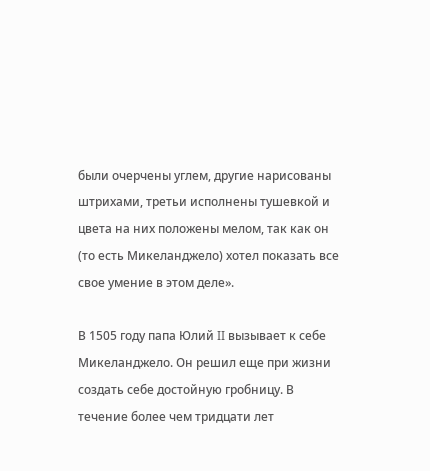были очерчены углем, другие нарисованы штрихами, третьи исполнены тушевкой и цвета на них положены мелом, так как он (то есть Микеланджело) хотел показать все свое умение в этом деле».

В 1505 году папа Юлий II вызывает к себе Микеланджело. Он решил еще при жизни создать себе достойную гробницу. В течение более чем тридцати лет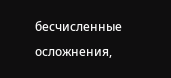бесчисленные осложнения,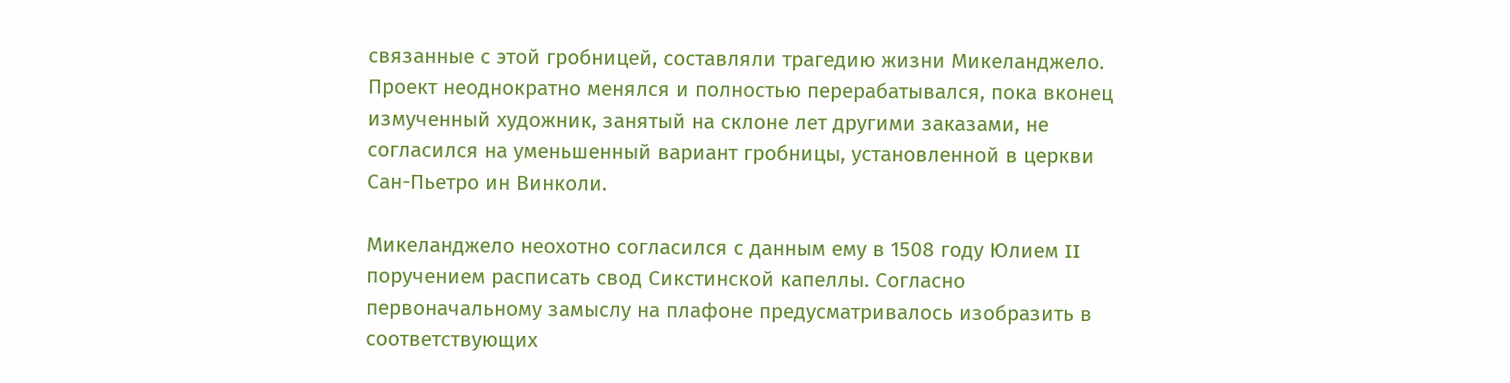связанные с этой гробницей, составляли трагедию жизни Микеланджело. Проект неоднократно менялся и полностью перерабатывался, пока вконец измученный художник, занятый на склоне лет другими заказами, не согласился на уменьшенный вариант гробницы, установленной в церкви Сан-Пьетро ин Винколи.

Микеланджело неохотно согласился с данным ему в 1508 году Юлием II поручением расписать свод Сикстинской капеллы. Согласно первоначальному замыслу на плафоне предусматривалось изобразить в соответствующих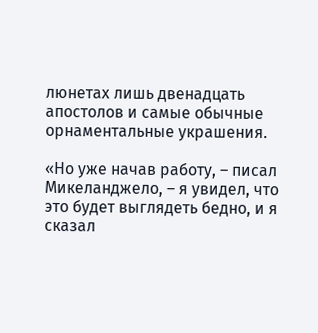люнетах лишь двенадцать апостолов и самые обычные орнаментальные украшения.

«Но уже начав работу, – писал Микеланджело, – я увидел, что это будет выглядеть бедно, и я сказал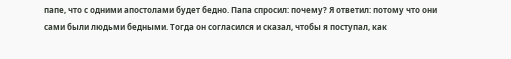папе, что с одними апостолами будет бедно. Папа спросил: почему? Я ответил: потому что они сами были людьми бедными. Тогда он согласился и сказал, чтобы я поступал, как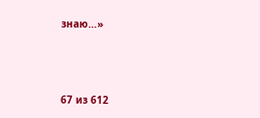знаю…»



67 из 612